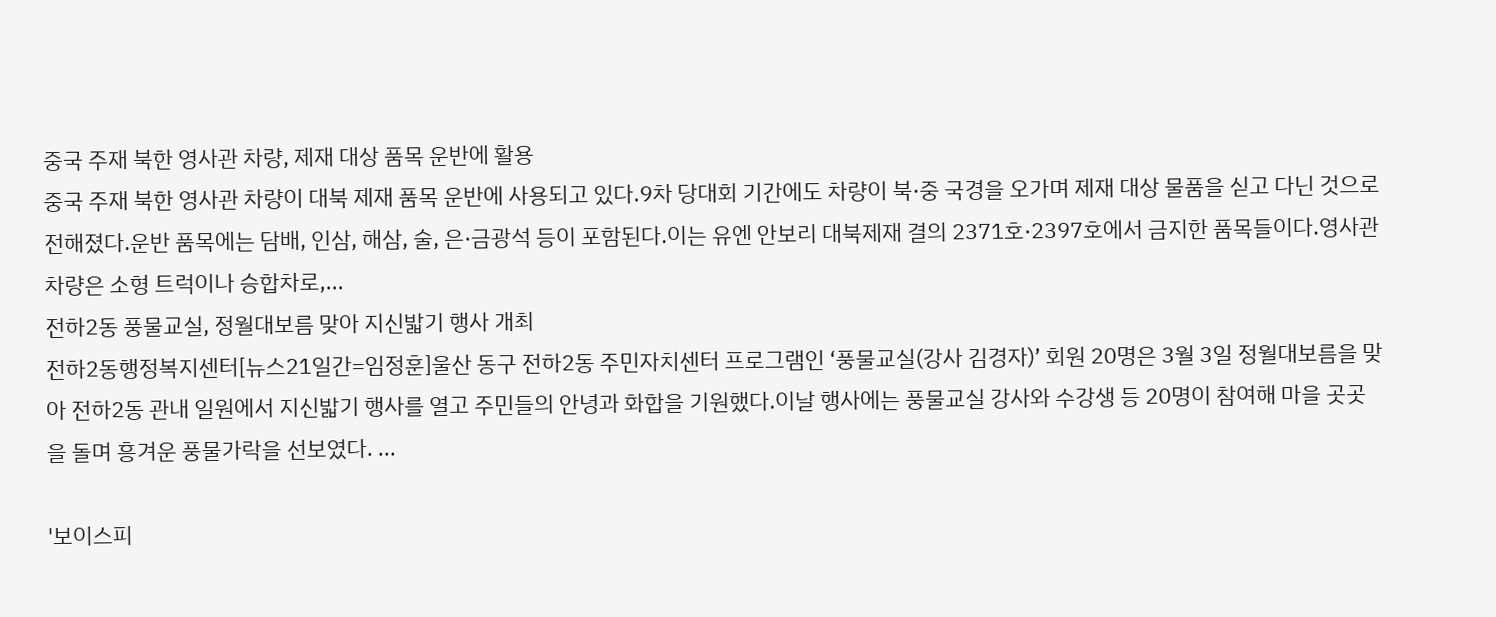중국 주재 북한 영사관 차량, 제재 대상 품목 운반에 활용
중국 주재 북한 영사관 차량이 대북 제재 품목 운반에 사용되고 있다.9차 당대회 기간에도 차량이 북·중 국경을 오가며 제재 대상 물품을 싣고 다닌 것으로 전해졌다.운반 품목에는 담배, 인삼, 해삼, 술, 은·금광석 등이 포함된다.이는 유엔 안보리 대북제재 결의 2371호·2397호에서 금지한 품목들이다.영사관 차량은 소형 트럭이나 승합차로,...
전하2동 풍물교실, 정월대보름 맞아 지신밟기 행사 개최
전하2동행정복지센터[뉴스21일간=임정훈]울산 동구 전하2동 주민자치센터 프로그램인 ‘풍물교실(강사 김경자)’ 회원 20명은 3월 3일 정월대보름을 맞아 전하2동 관내 일원에서 지신밟기 행사를 열고 주민들의 안녕과 화합을 기원했다.이날 행사에는 풍물교실 강사와 수강생 등 20명이 참여해 마을 곳곳을 돌며 흥겨운 풍물가락을 선보였다. ...

'보이스피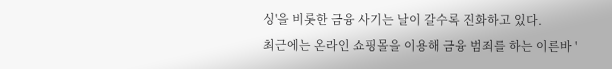싱'을 비롯한 금융 사기는 날이 갈수록 진화하고 있다.
최근에는 온라인 쇼핑몰을 이용해 금융 범죄를 하는 이른바 '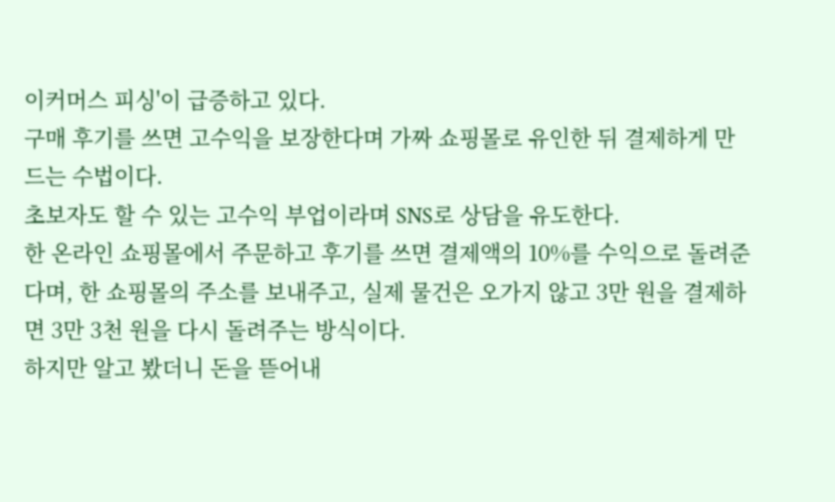이커머스 피싱'이 급증하고 있다.
구매 후기를 쓰면 고수익을 보장한다며 가짜 쇼핑몰로 유인한 뒤 결제하게 만드는 수법이다.
초보자도 할 수 있는 고수익 부업이라며 SNS로 상담을 유도한다.
한 온라인 쇼핑몰에서 주문하고 후기를 쓰면 결제액의 10%를 수익으로 돌려준다며, 한 쇼핑몰의 주소를 보내주고, 실제 물건은 오가지 않고 3만 원을 결제하면 3만 3천 원을 다시 돌려주는 방식이다.
하지만 알고 봤더니 돈을 뜯어내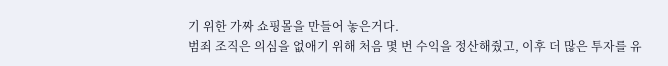기 위한 가짜 쇼핑몰을 만들어 놓은거다.
범죄 조직은 의심을 없애기 위해 처음 몇 번 수익을 정산해줬고, 이후 더 많은 투자를 유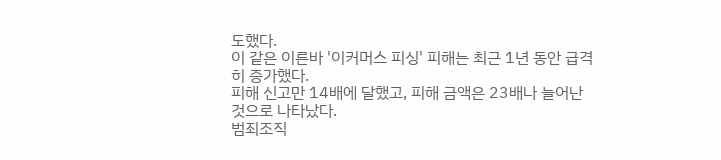도했다.
이 같은 이른바 '이커머스 피싱' 피해는 최근 1년 동안 급격히 증가했다.
피해 신고만 14배에 달했고, 피해 금액은 23배나 늘어난 것으로 나타났다.
범죄조직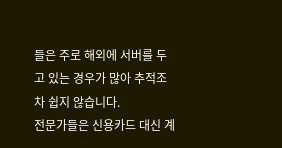들은 주로 해외에 서버를 두고 있는 경우가 많아 추적조차 쉽지 않습니다.
전문가들은 신용카드 대신 계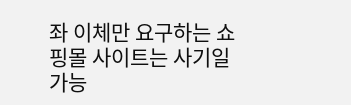좌 이체만 요구하는 쇼핑몰 사이트는 사기일 가능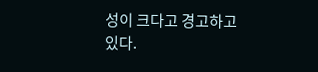성이 크다고 경고하고 있다.